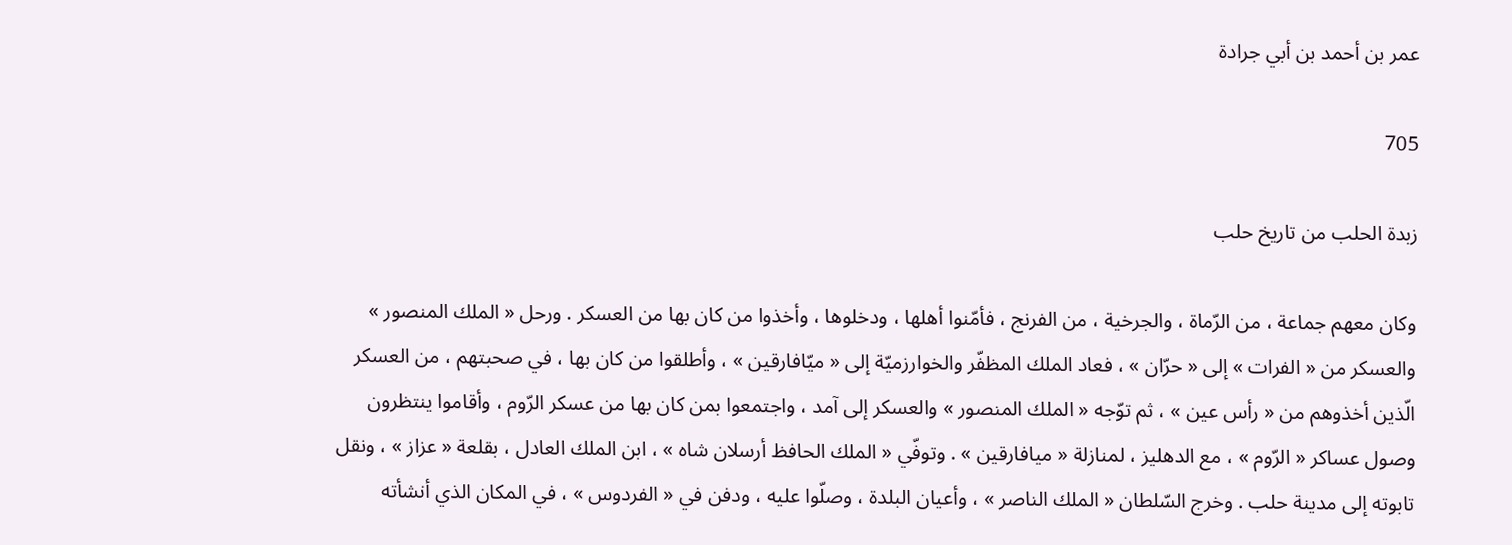عمر بن أحمد بن أبي جرادة

705

زبدة الحلب من تاريخ حلب

وكان معهم جماعة ، من الرّماة ، والجرخية ، من الفرنج ، فأمّنوا أهلها ، ودخلوها ، وأخذوا من كان بها من العسكر . ورحل « الملك المنصور » والعسكر من « الفرات » إلى « حرّان » ، فعاد الملك المظفّر والخوارزميّة إلى « ميّافارقين » ، وأطلقوا من كان بها ، في صحبتهم ، من العسكر الّذين أخذوهم من « رأس عين » ، ثم توّجه « الملك المنصور » والعسكر إلى آمد ، واجتمعوا بمن كان بها من عسكر الرّوم ، وأقاموا ينتظرون وصول عساكر « الرّوم » ، مع الدهليز ، لمنازلة « ميافارقين » . وتوفّي « الملك الحافظ أرسلان شاه » ، ابن الملك العادل ، بقلعة « عزاز » ، ونقل تابوته إلى مدينة حلب . وخرج السّلطان « الملك الناصر » ، وأعيان البلدة ، وصلّوا عليه ، ودفن في « الفردوس » ، في المكان الذي أنشأته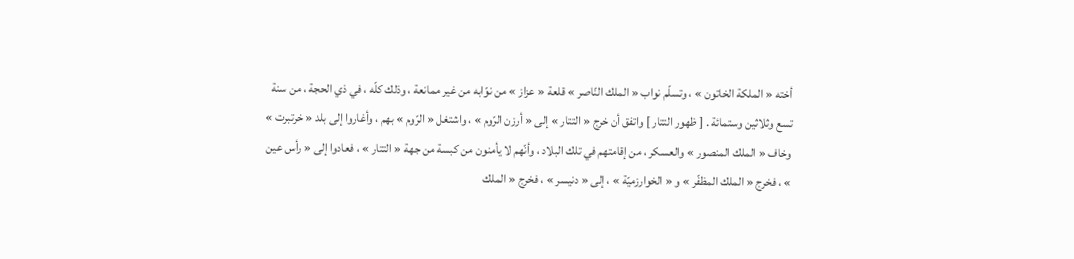أخته « الملكة الخاتون » ، وتسلّم نواب « الملك النّاصر » قلعة « عزاز » من نوّابه من غير ممانعة ، وذلك كلّه ، في ذي الحجة ، من سنة تسع وثلاثين وستمائة . [ ظهور التتار ] واتفق أن خرج « التتار » إلى « أرزن الرّوم » ، واشتغل « الرّوم » بهم ، وأغاروا إلى بلد « خرتبرت » وخاف « الملك المنصور » والعسكر ، من إقامتهم في تلك البلاد ، وأنّهم لا يأمنون من كبسة من جهة « التتار » ، فعادوا إلى « رأس عين » ، فخرج « الملك المظفّر » و « الخوارزميّة » ، إلى « دنيسر » ، فخرج « الملك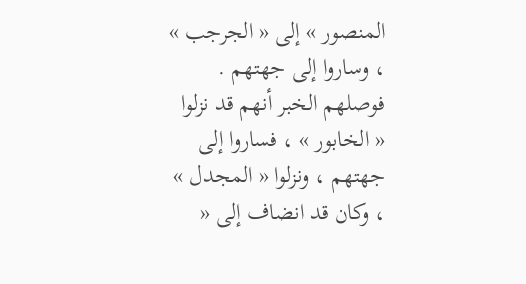المنصور » إلى « الجرجب » ، وساروا إلى جهتهم . فوصلهم الخبر أنهم قد نزلوا « الخابور » ، فساروا إلى جهتهم ، ونزلوا « المجدل » ، وكان قد انضاف إلى «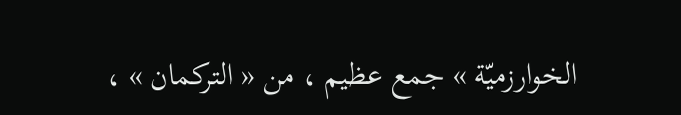الخوارزميّة » جمع عظيم ، من « التركمان » ،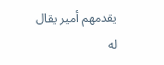يقدمهم أمير يقال له